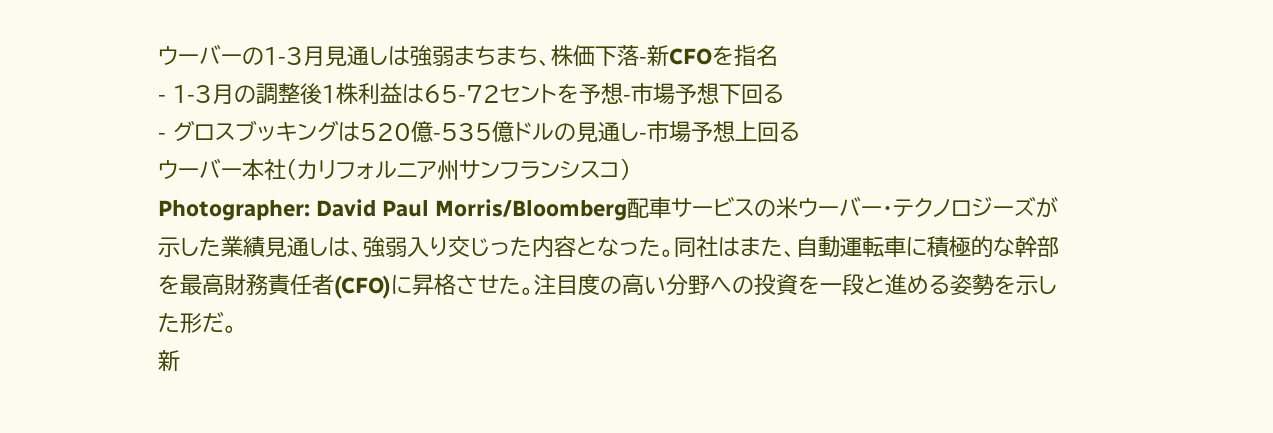ウーバーの1-3月見通しは強弱まちまち、株価下落-新CFOを指名
- 1-3月の調整後1株利益は65-72セントを予想-市場予想下回る
- グロスブッキングは520億-535億ドルの見通し-市場予想上回る
ウーバー本社(カリフォルニア州サンフランシスコ)
Photographer: David Paul Morris/Bloomberg配車サービスの米ウーバー・テクノロジーズが示した業績見通しは、強弱入り交じった内容となった。同社はまた、自動運転車に積極的な幹部を最高財務責任者(CFO)に昇格させた。注目度の高い分野への投資を一段と進める姿勢を示した形だ。
新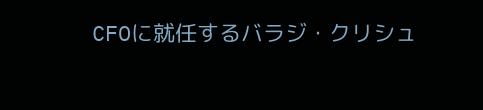CFOに就任するバラジ・クリシュ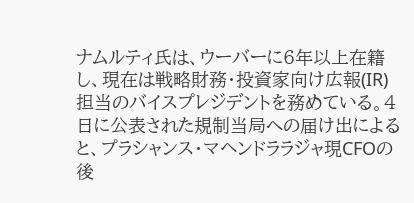ナムルティ氏は、ウーバーに6年以上在籍し、現在は戦略財務・投資家向け広報(IR)担当のバイスプレジデントを務めている。4日に公表された規制当局への届け出によると、プラシャンス・マヘンドララジャ現CFOの後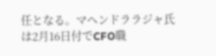任となる。マヘンドララジャ氏は2月16日付でCFO職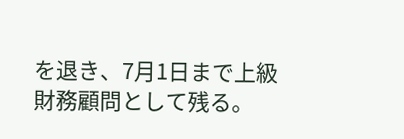を退き、7月1日まで上級財務顧問として残る。